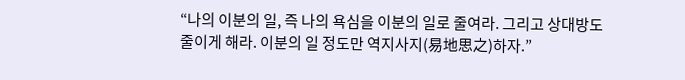“나의 이분의 일, 즉 나의 욕심을 이분의 일로 줄여라. 그리고 상대방도 줄이게 해라. 이분의 일 정도만 역지사지(易地思之)하자.”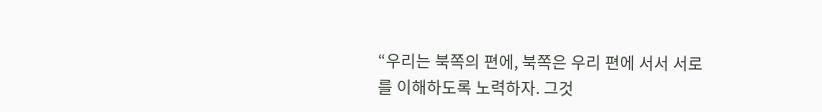“우리는 북쪽의 편에, 북쪽은 우리 편에 서서 서로를 이해하도록 노력하자. 그것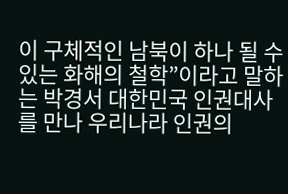이 구체적인 남북이 하나 될 수 있는 화해의 철학”이라고 말하는 박경서 대한민국 인권대사를 만나 우리나라 인권의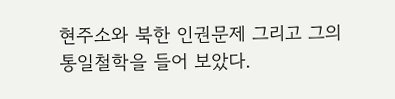현주소와 북한 인권문제 그리고 그의 통일철학을 들어 보았다.